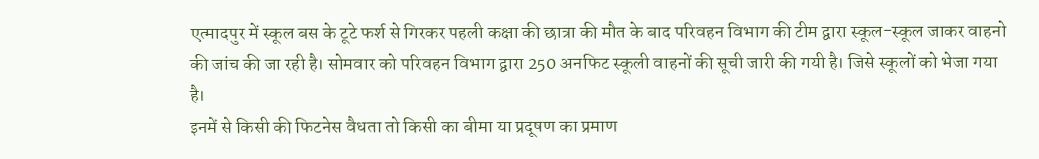एत्मादपुर में स्कूल बस के टूटे फर्श से गिरकर पहली कक्षा की छात्रा की मौत के बाद परिवहन विभाग की टीम द्वारा स्कूल-स्कूल जाकर वाहनो की जांच की जा रही है। सोमवार को परिवहन विभाग द्वारा 250 अनफिट स्कूली वाहनों की सूची जारी की गयी है। जिसे स्कूलों को भेजा गया है।
इनमें से किसी की फिटनेस वैधता तो किसी का बीमा या प्रदूषण का प्रमाण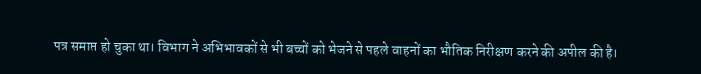पत्र समाप्त हो चुका था। विभाग ने अभिभावकों से भी बच्चों को भेजने से पहले वाहनों का भौतिक निरीक्षण करने की अपील की है।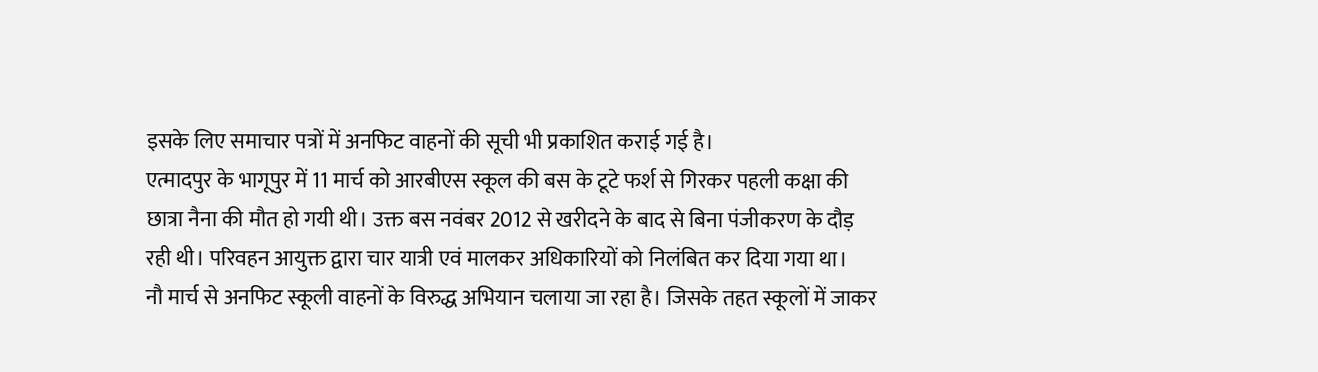इसके लिए समाचार पत्रों में अनफिट वाहनों की सूची भी प्रकाशित कराई गई है।
एत्मादपुर के भागूपुर में 11 मार्च को आरबीएस स्कूल की बस के टूटे फर्श से गिरकर पहली कक्षा की छात्रा नैना की मौत हो गयी थी। उक्त बस नवंबर 2012 से खरीदने के बाद से बिना पंजीकरण के दौड़ रही थी। परिवहन आयुक्त द्वारा चार यात्री एवं मालकर अधिकारियों को निलंबित कर दिया गया था।
नौ मार्च से अनफिट स्कूली वाहनों के विरुद्ध अभियान चलाया जा रहा है। जिसके तहत स्कूलों में जाकर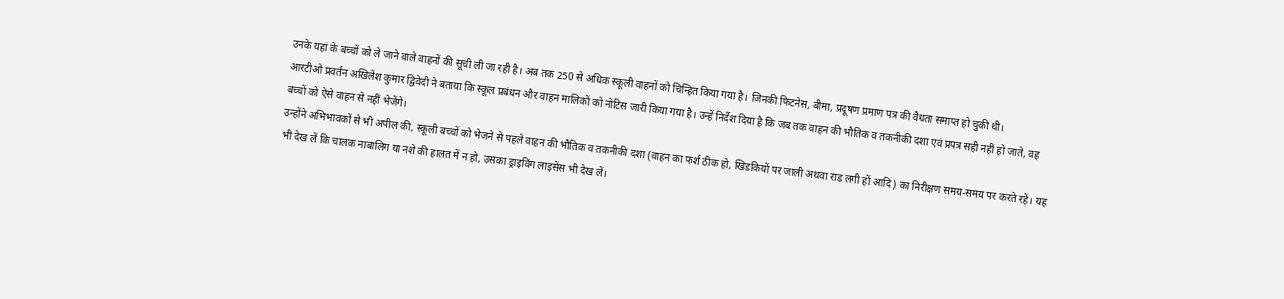उनके यहां के बच्चों को ले जाने वाले वाहनों की सूची ली जा रही है। अब तक 250 से अधिक स्कूली वाहनों को चिन्हित किया गया है। जिनकी फिटनेस, बीमा, प्रदूषण प्रमाण पत्र की वैधता समाप्त हो चुकी थी।
आरटीओ प्रवर्तन अखिलेश कुमार द्विवेदी ने बताया कि स्कूल प्रबंधन और वाहन मालिकों को नोटिस जारी किया गया है। उन्हें निर्देश दिया है कि जब तक वाहन की भौतिक व तकनीकी दशा एवं प्रपत्र सही नहीं हो जाते, वह बच्चों को ऐसे वाहन से नहीं भेजेंगे।
उन्होंने अभिभावकों से भी अपील की, स्कूली बच्चों को भेजने से पहले वाहन की भौतिक व तकनीकी दशा (वाहन का फर्श ठीक हो, खिडकियों पर जाली अथवा राड लगी हों आदि) का निरीक्षण समय-समय पर करते रहें। यह भी देख लें कि चालक नाबालिग या नशे की हालत में न हो, उसका ड्राइविंग लाइसेंस भी देख लें।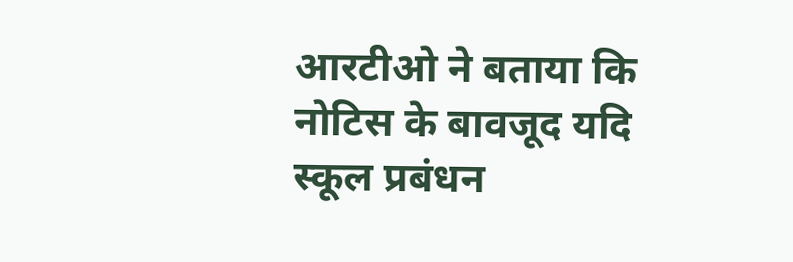आरटीओ ने बताया कि नोटिस के बावजूद यदि स्कूल प्रबंधन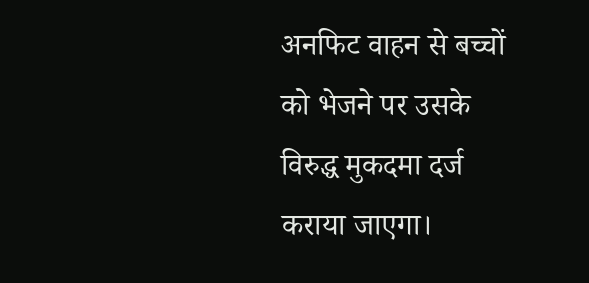अनफिट वाहन से बच्चों को भेजने पर उसके विरुद्ध मुकदमा दर्ज कराया जाएगा।